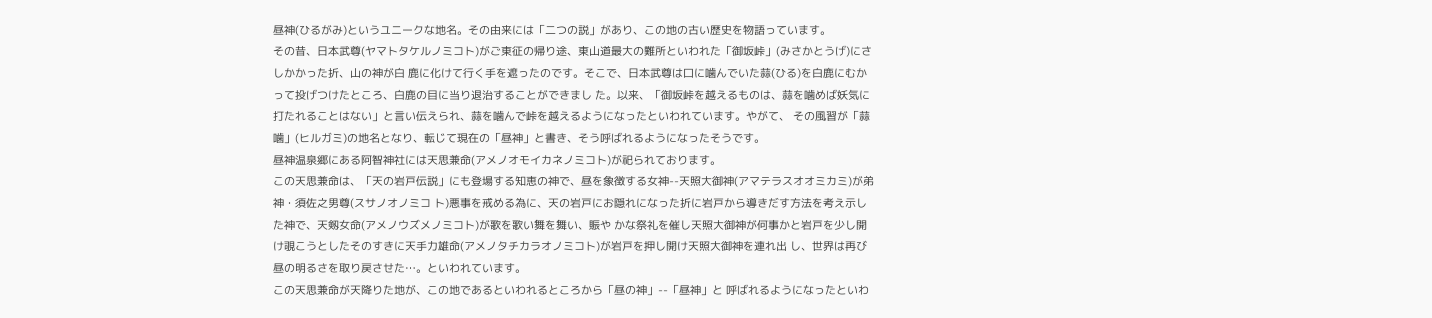昼神(ひるがみ)というユニークな地名。その由来には「二つの説」があり、この地の古い歴史を物語っています。
その昔、日本武尊(ヤマトタケルノミコト)がご東征の帰り途、東山道最大の難所といわれた「御坂峠」(みさかとうげ)にさしかかった折、山の神が白 鹿に化けて行く手を遮ったのです。そこで、日本武尊は口に噛んでいた蒜(ひる)を白鹿にむかって投げつけたところ、白鹿の目に当り退治することができまし た。以来、「御坂峠を越えるものは、蒜を噛めば妖気に打たれることはない」と言い伝えられ、蒜を噛んで峠を越えるようになったといわれています。やがて、 その風習が「蒜噛」(ヒルガミ)の地名となり、転じて現在の「昼神」と書き、そう呼ばれるようになったそうです。
昼神温泉郷にある阿智神社には天思兼命(アメノオモイカネノミコト)が祀られております。
この天思兼命は、「天の岩戸伝説」にも登場する知恵の神で、昼を象徴する女神--天照大御神(アマテラスオオミカミ)が弟神・須佐之男尊(スサノオノミコ ト)悪事を戒める為に、天の岩戸にお隠れになった折に岩戸から導きだす方法を考え示した神で、天剱女命(アメノウズメノミコト)が歌を歌い舞を舞い、賑や かな祭礼を催し天照大御神が何事かと岩戸を少し開け覗こうとしたそのすきに天手力雄命(アメノタチカラオノミコト)が岩戸を押し開け天照大御神を連れ出 し、世界は再び昼の明るさを取り戻させた…。といわれています。
この天思兼命が天降りた地が、この地であるといわれるところから「昼の神」--「昼神」と 呼ばれるようになったといわ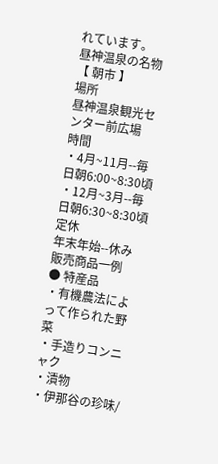れています。
昼神温泉の名物 【 朝市 】
場所
昼神温泉観光センター前広場
時間
・4月~11月--毎日朝6:00~8:30頃
・12月~3月--毎日朝6:30~8:30頃
定休
年末年始--休み
販売商品一例
● 特産品
・有機農法によって作られた野菜
・手造りコンニャク
・漬物
・伊那谷の珍味/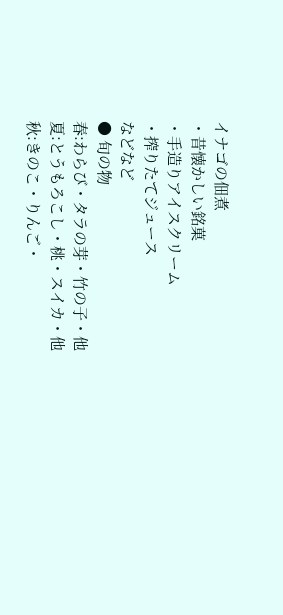イナゴの佃煮
・昔懐かしい銘菓
・手造りアイスクリーム
・搾りたてジュース
などなど
● 旬の物
春:わらび・タラの芽・竹の子・他
夏:とうもろこし・桃・スイカ・他
秋:きのこ・りんご・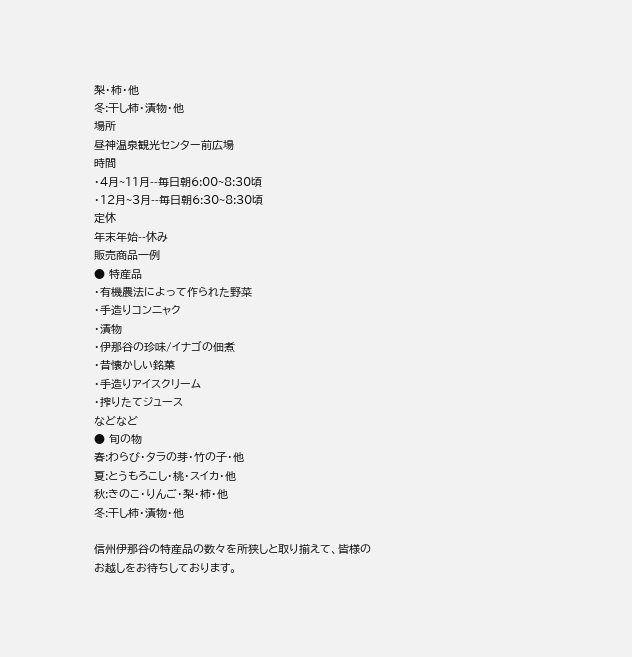梨・柿・他
冬:干し柿・漬物・他
場所
昼神温泉観光センター前広場
時間
・4月~11月--毎日朝6:00~8:30頃
・12月~3月--毎日朝6:30~8:30頃
定休
年末年始--休み
販売商品一例
● 特産品
・有機農法によって作られた野菜
・手造りコンニャク
・漬物
・伊那谷の珍味/イナゴの佃煮
・昔懐かしい銘菓
・手造りアイスクリーム
・搾りたてジュース
などなど
● 旬の物
春:わらび・タラの芽・竹の子・他
夏:とうもろこし・桃・スイカ・他
秋:きのこ・りんご・梨・柿・他
冬:干し柿・漬物・他

信州伊那谷の特産品の数々を所狭しと取り揃えて、皆様のお越しをお待ちしております。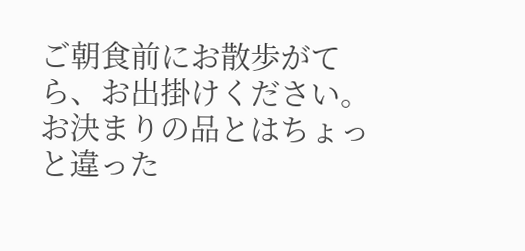ご朝食前にお散歩がてら、お出掛けください。
お決まりの品とはちょっと違った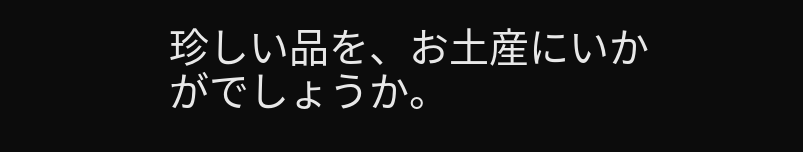珍しい品を、お土産にいかがでしょうか。